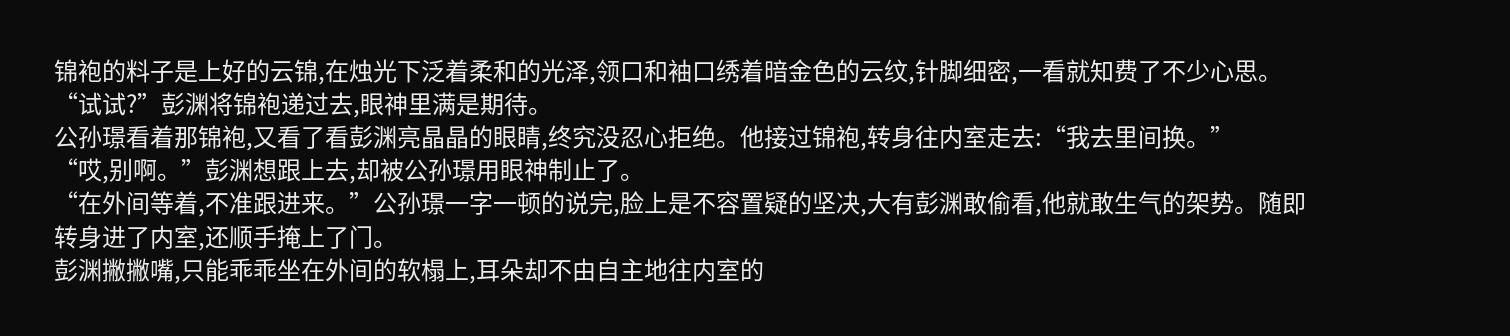锦袍的料子是上好的云锦,在烛光下泛着柔和的光泽,领口和袖口绣着暗金色的云纹,针脚细密,一看就知费了不少心思。
“试试?”彭渊将锦袍递过去,眼神里满是期待。
公孙璟看着那锦袍,又看了看彭渊亮晶晶的眼睛,终究没忍心拒绝。他接过锦袍,转身往内室走去:“我去里间换。”
“哎,别啊。”彭渊想跟上去,却被公孙璟用眼神制止了。
“在外间等着,不准跟进来。”公孙璟一字一顿的说完,脸上是不容置疑的坚决,大有彭渊敢偷看,他就敢生气的架势。随即转身进了内室,还顺手掩上了门。
彭渊撇撇嘴,只能乖乖坐在外间的软榻上,耳朵却不由自主地往内室的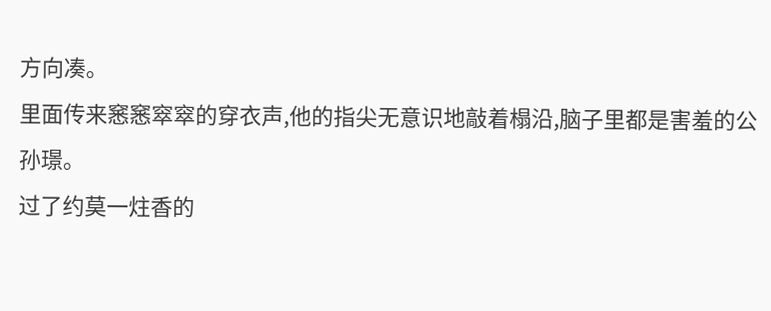方向凑。
里面传来窸窸窣窣的穿衣声,他的指尖无意识地敲着榻沿,脑子里都是害羞的公孙璟。
过了约莫一炷香的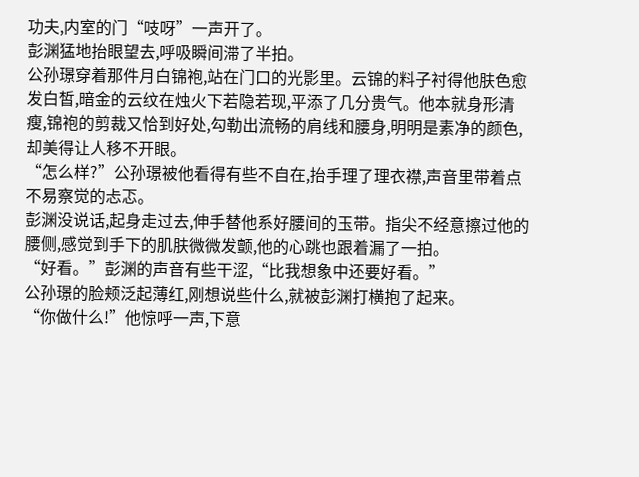功夫,内室的门“吱呀”一声开了。
彭渊猛地抬眼望去,呼吸瞬间滞了半拍。
公孙璟穿着那件月白锦袍,站在门口的光影里。云锦的料子衬得他肤色愈发白皙,暗金的云纹在烛火下若隐若现,平添了几分贵气。他本就身形清瘦,锦袍的剪裁又恰到好处,勾勒出流畅的肩线和腰身,明明是素净的颜色,却美得让人移不开眼。
“怎么样?”公孙璟被他看得有些不自在,抬手理了理衣襟,声音里带着点不易察觉的忐忑。
彭渊没说话,起身走过去,伸手替他系好腰间的玉带。指尖不经意擦过他的腰侧,感觉到手下的肌肤微微发颤,他的心跳也跟着漏了一拍。
“好看。”彭渊的声音有些干涩,“比我想象中还要好看。”
公孙璟的脸颊泛起薄红,刚想说些什么,就被彭渊打横抱了起来。
“你做什么!”他惊呼一声,下意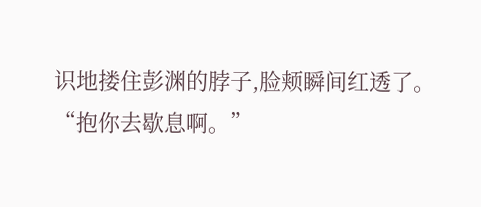识地搂住彭渊的脖子,脸颊瞬间红透了。
“抱你去歇息啊。”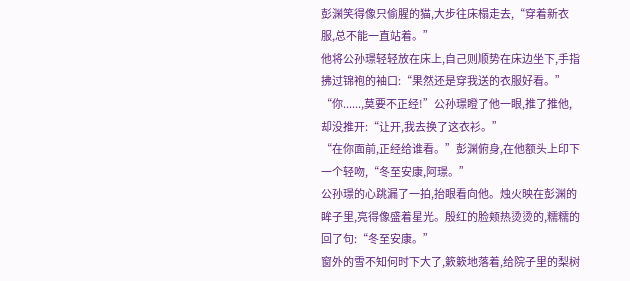彭渊笑得像只偷腥的猫,大步往床榻走去,“穿着新衣服,总不能一直站着。”
他将公孙璟轻轻放在床上,自己则顺势在床边坐下,手指拂过锦袍的袖口:“果然还是穿我送的衣服好看。”
“你......,莫要不正经!”公孙璟瞪了他一眼,推了推他,却没推开:“让开,我去换了这衣衫。”
“在你面前,正经给谁看。”彭渊俯身,在他额头上印下一个轻吻,“冬至安康,阿璟。”
公孙璟的心跳漏了一拍,抬眼看向他。烛火映在彭渊的眸子里,亮得像盛着星光。殷红的脸颊热烫烫的,糯糯的回了句:“冬至安康。”
窗外的雪不知何时下大了,簌簌地落着,给院子里的梨树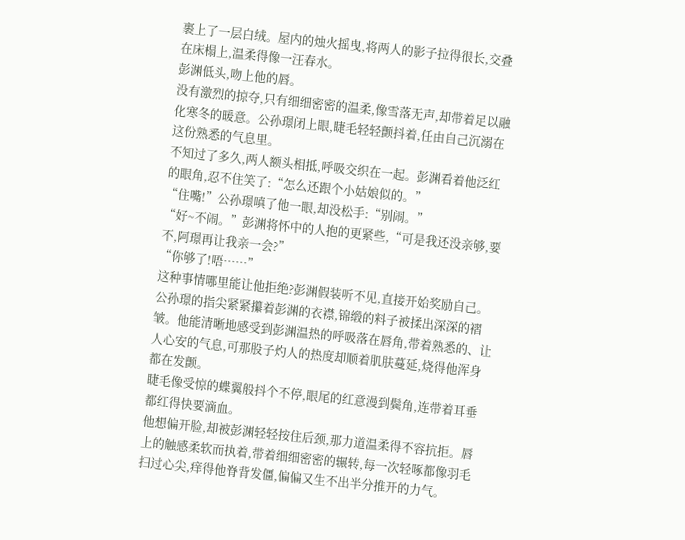裹上了一层白绒。屋内的烛火摇曳,将两人的影子拉得很长,交叠在床榻上,温柔得像一汪春水。
彭渊低头,吻上他的唇。
没有激烈的掠夺,只有细细密密的温柔,像雪落无声,却带着足以融化寒冬的暖意。公孙璟闭上眼,睫毛轻轻颤抖着,任由自己沉溺在这份熟悉的气息里。
不知过了多久,两人额头相抵,呼吸交织在一起。彭渊看着他泛红的眼角,忍不住笑了:“怎么还跟个小姑娘似的。”
“住嘴!”公孙璟嗔了他一眼,却没松手:“别闹。”
“好~不闹。”彭渊将怀中的人抱的更紧些,“可是我还没亲够,要不,阿璟再让我亲一会?”
“你够了!唔……”
这种事情哪里能让他拒绝?彭渊假装听不见,直接开始奖励自己。
公孙璟的指尖紧紧攥着彭渊的衣襟,锦缎的料子被揉出深深的褶皱。他能清晰地感受到彭渊温热的呼吸落在唇角,带着熟悉的、让人心安的气息,可那股子灼人的热度却顺着肌肤蔓延,烧得他浑身都在发颤。
睫毛像受惊的蝶翼般抖个不停,眼尾的红意漫到鬓角,连带着耳垂都红得快要滴血。
他想偏开脸,却被彭渊轻轻按住后颈,那力道温柔得不容抗拒。唇上的触感柔软而执着,带着细细密密的辗转,每一次轻啄都像羽毛扫过心尖,痒得他脊背发僵,偏偏又生不出半分推开的力气。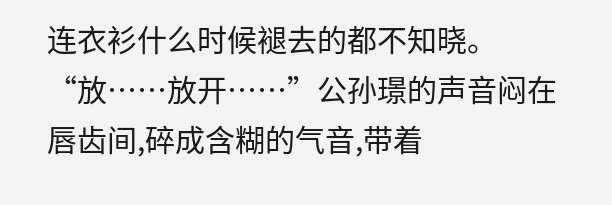连衣衫什么时候褪去的都不知晓。
“放……放开……”公孙璟的声音闷在唇齿间,碎成含糊的气音,带着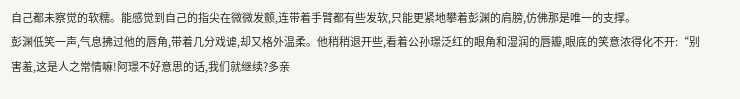自己都未察觉的软糯。能感觉到自己的指尖在微微发颤,连带着手臂都有些发软,只能更紧地攀着彭渊的肩膀,仿佛那是唯一的支撑。
彭渊低笑一声,气息拂过他的唇角,带着几分戏谑,却又格外温柔。他稍稍退开些,看着公孙璟泛红的眼角和湿润的唇瓣,眼底的笑意浓得化不开:“别害羞,这是人之常情嘛!阿璟不好意思的话,我们就继续?多亲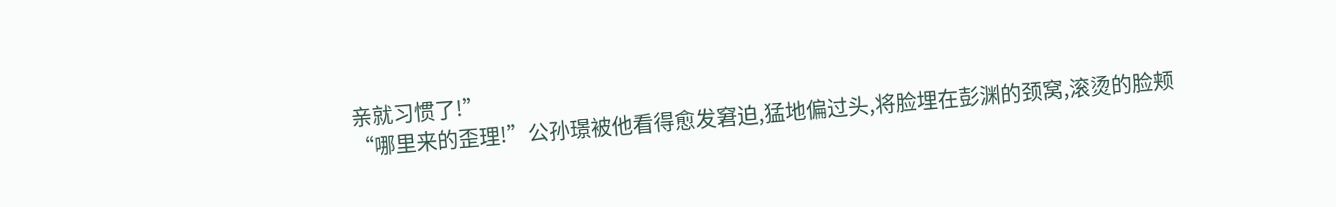亲就习惯了!”
“哪里来的歪理!”公孙璟被他看得愈发窘迫,猛地偏过头,将脸埋在彭渊的颈窝,滚烫的脸颊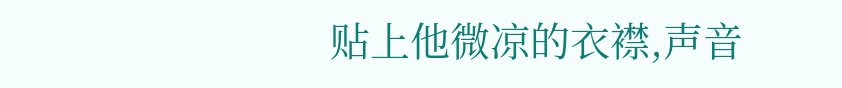贴上他微凉的衣襟,声音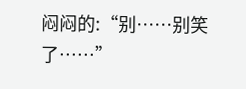闷闷的:“别……别笑了……”